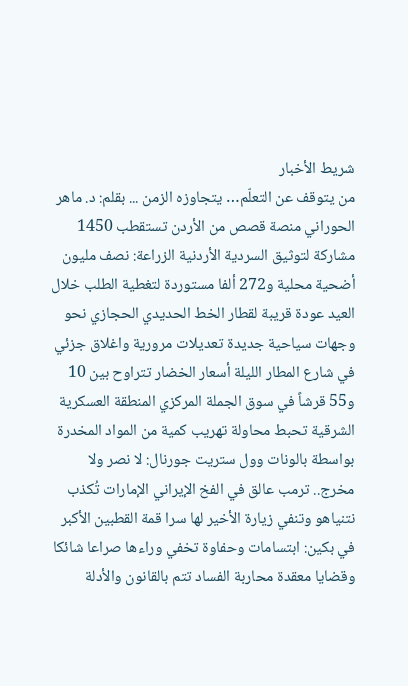شريط الأخبار
من يتوقف عن التعلّم… يتجاوزه الزمن ... بقلم: د. ماهر الحوراني منصة قصص من الأردن تستقطب 1450 مشاركة لتوثيق السردية الأردنية الزراعة: نصف مليون أضحية محلية و272 ألفا مستوردة لتغطية الطلب خلال العيد عودة قريبة لقطار الخط الحديدي الحجازي نحو وجهات سياحية جديدة تعديلات مرورية واغلاق جزئي في شارع المطار الليلة أسعار الخضار تتراوح بين 10 و55 قرشاً في سوق الجملة المركزي المنطقة العسكرية الشرقية تحبط محاولة تهريب كمية من المواد المخدرة بواسطة بالونات وول ستريت جورنال: لا نصر ولا مخرج.. ترمب عالق في الفخ الإيراني الإمارات تُكذب نتنياهو وتنفي زيارة الأخير لها سرا قمة القطبين الأكبر في بكين: ابتسامات وحفاوة تخفي وراءها صراعا شائكا وقضايا معقدة محاربة الفساد تتم بالقانون والأدلة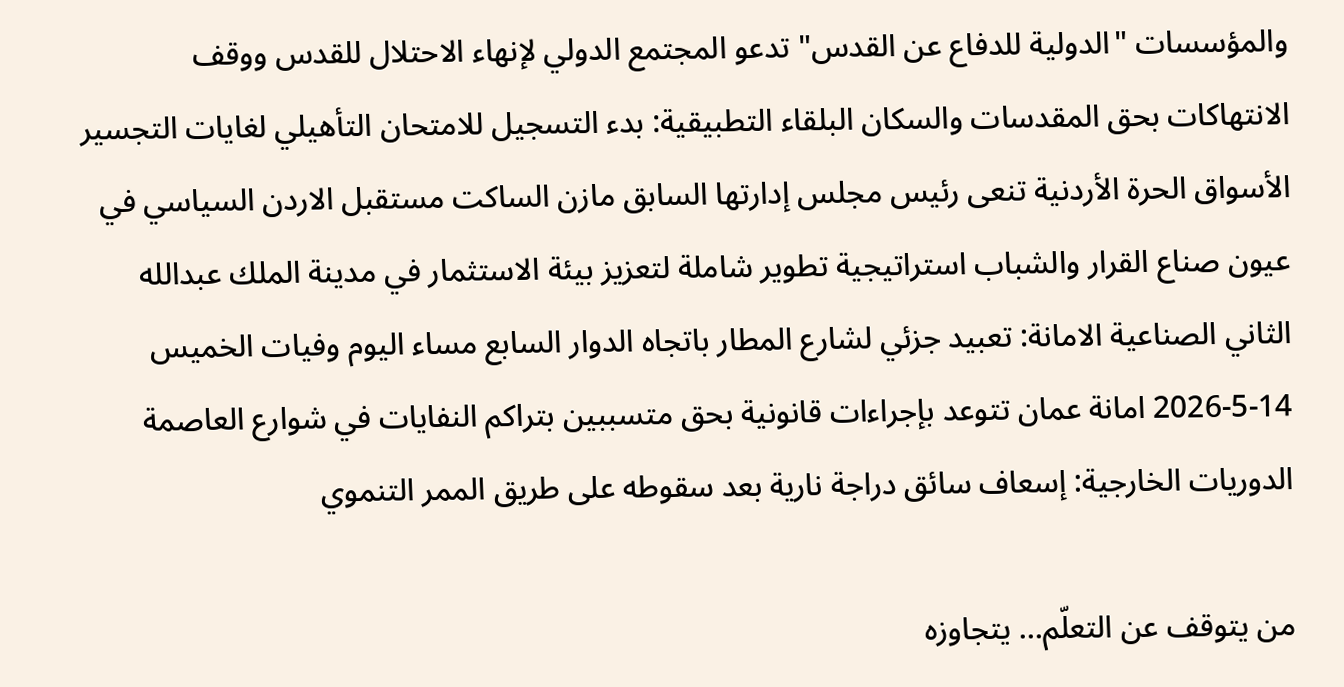والمؤسسات "الدولية للدفاع عن القدس" تدعو المجتمع الدولي لإنهاء الاحتلال للقدس ووقف الانتهاكات بحق المقدسات والسكان البلقاء التطبيقية: بدء التسجيل للامتحان التأهيلي لغايات التجسير الأسواق الحرة الأردنية تنعى رئيس مجلس إدارتها السابق مازن الساكت مستقبل الاردن السياسي في عيون صناع القرار والشباب استراتيجية تطوير شاملة لتعزيز بيئة الاستثمار في مدينة الملك عبدالله الثاني الصناعية الامانة: تعبيد جزئي لشارع المطار باتجاه الدوار السابع مساء اليوم وفيات الخميس 14-5-2026 امانة عمان تتوعد بإجراءات قانونية بحق متسببين بتراكم النفايات في شوارع العاصمة الدوريات الخارجية: إسعاف سائق دراجة نارية بعد سقوطه على طريق الممر التنموي

من يتوقف عن التعلّم… يتجاوزه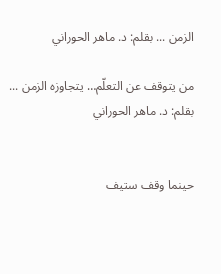الزمن ... بقلم: د. ماهر الحوراني

من يتوقف عن التعلّم… يتجاوزه الزمن ... بقلم: د. ماهر الحوراني


حينما وقف ستيف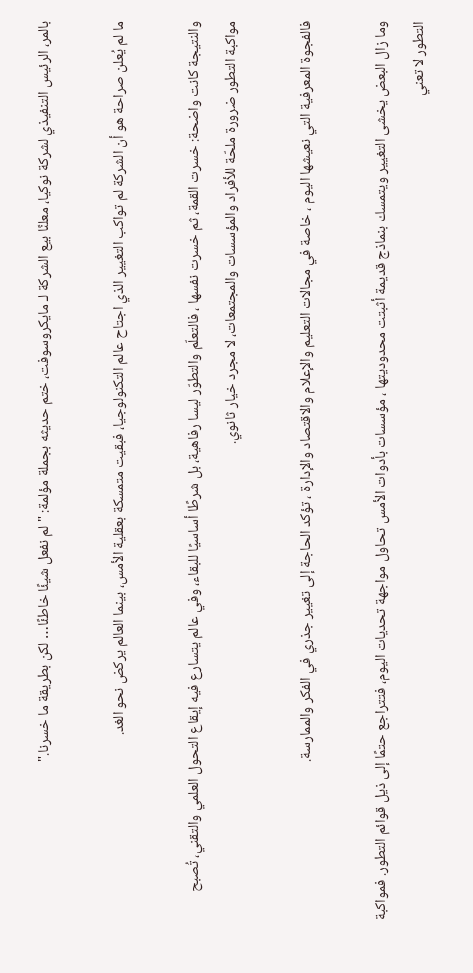بالمر، الرئيس التنفيذي لشركة نوكيا، معلنًا بيع الشركة لـ مايكروسوفت، ختم حديثه بجملة مؤلمة: " لم نفعل شيئًا خاطئًا… لكن بطريقة ما خسرنا."

ما لم يُعلن صراحة هو أن الشركة لم تواكب التغيير الذي اجتاح عالم التكنولوجيا، فبقيت متمسكة بعقلية الأمس، بينما العالم يركض نحو الغد.

والنتيجة كانت واضحة: خسرت القمة، ثم خسرت نفسها ، فالتعلّم والتطوّر ليسا رفاهية، بل شرطًا أساسيًا للبقاء، وفي عالم يتسارع فيه إيقاع التحول العلمي والتقني، تُصبح مواكبة التطور ضرورة ملحّة للأفراد والمؤسسات والمجتمعات، لا مجرد خيار ثانوي.

فالفجوة المعرفية التي نعيشها اليوم ، خاصة في مجالات التعليم والإعلام والاقتصاد والإدارة ، تؤكد الحاجة إلى تغيير جذري في الفكر والممارسة.

وما زال البعض يخشى التغيير ويتمسك بنماذج قديمة أثبتت محدوديتها ، مؤسسات بأدوات الأمس تحاول مواجهة تحديات اليوم، فتتراجع حتمًا إلى ذيل قوائم التطور. فمواكبة التطور لا تعني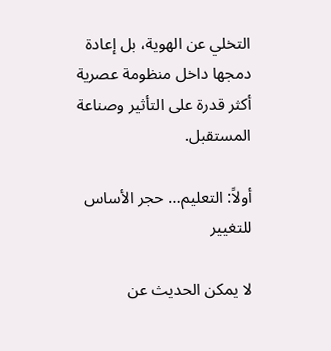التخلي عن الهوية، بل إعادة دمجها داخل منظومة عصرية أكثر قدرة على التأثير وصناعة المستقبل.

أولاً: التعليم… حجر الأساس للتغيير

لا يمكن الحديث عن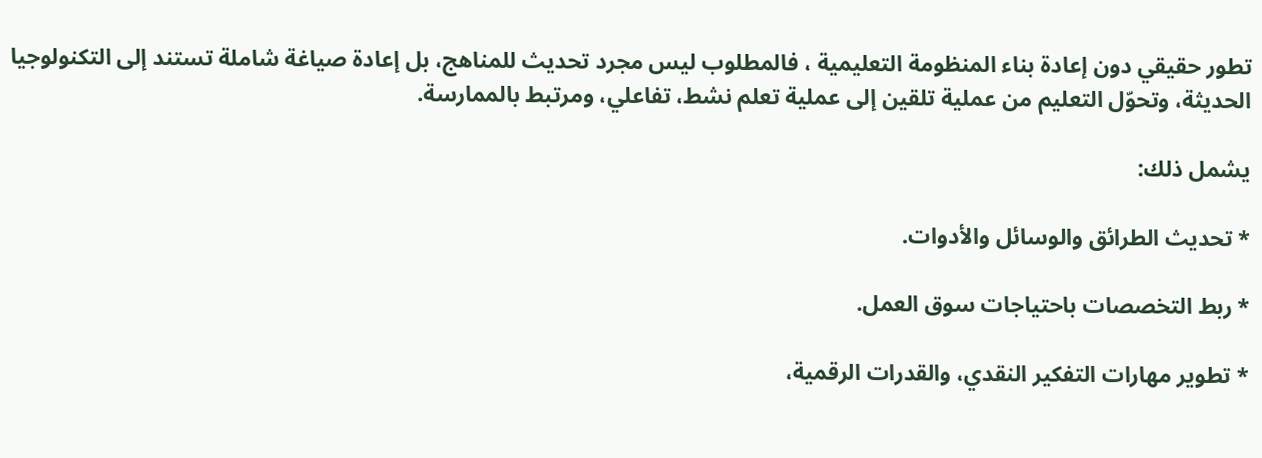تطور حقيقي دون إعادة بناء المنظومة التعليمية ، فالمطلوب ليس مجرد تحديث للمناهج، بل إعادة صياغة شاملة تستند إلى التكنولوجيا الحديثة، وتحوّل التعليم من عملية تلقين إلى عملية تعلم نشط، تفاعلي، ومرتبط بالممارسة.

يشمل ذلك:

* تحديث الطرائق والوسائل والأدوات.

* ربط التخصصات باحتياجات سوق العمل.

* تطوير مهارات التفكير النقدي، والقدرات الرقمية،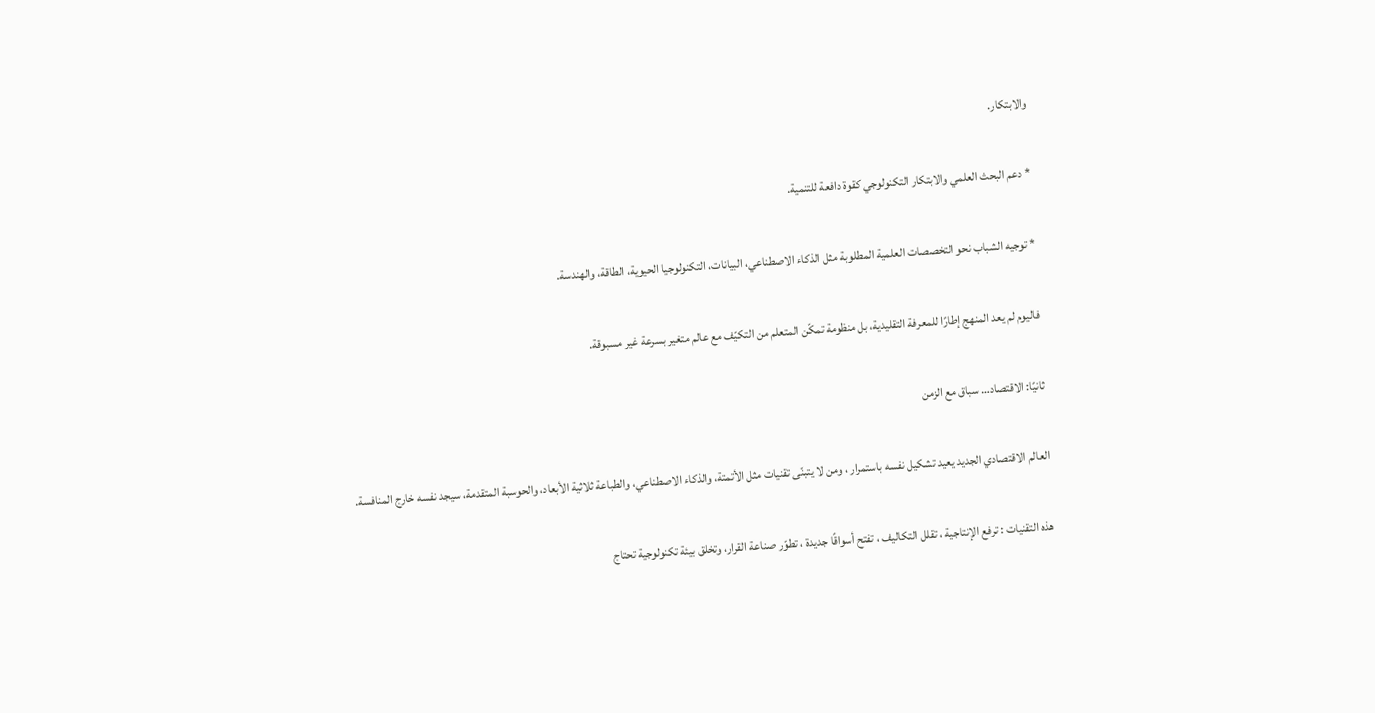والابتكار.

* دعم البحث العلمي والابتكار التكنولوجي كقوة دافعة للتنمية.

* توجيه الشباب نحو التخصصات العلمية المطلوبة مثل الذكاء الاصطناعي، البيانات، التكنولوجيا الحيوية، الطاقة، والهندسة.

فاليوم لم يعد المنهج إطارًا للمعرفة التقليدية، بل منظومة تمكّن المتعلم من التكيّف مع عالم متغير بسرعة غير مسبوقة.

ثانيًا: الاقتصاد… سباق مع الزمن

العالم الاقتصادي الجديد يعيد تشكيل نفسه باستمرار ، ومن لا يتبنّى تقنيات مثل الأتمتة، والذكاء الاصطناعي، والطباعة ثلاثية الأبعاد، والحوسبة المتقدمة، سيجد نفسه خارج المنافسة.

هذه التقنيات : ترفع الإنتاجية ، تقلل التكاليف ، تفتح أسواقًا جديدة ، تطوّر صناعة القرار، وتخلق بيئة تكنولوجية تحتاج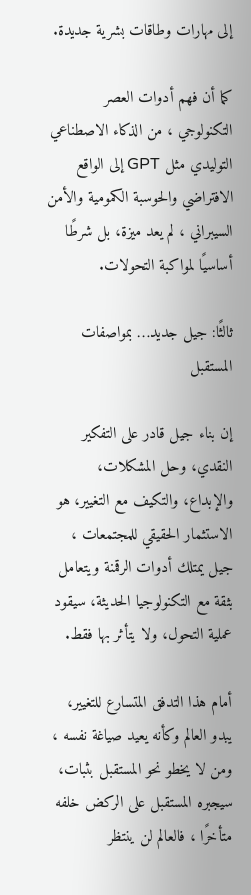إلى مهارات وطاقات بشرية جديدة.

كما أن فهم أدوات العصر التكنولوجي ، من الذكاء الاصطناعي التوليدي مثل GPT إلى الواقع الافتراضي والحوسبة الكمومية والأمن السيبراني ، لم يعد ميزة، بل شرطًا أساسيًا لمواكبة التحولات.

ثالثًا: جيل جديد… بمواصفات المستقبل

إن بناء جيل قادر على التفكير النقدي، وحل المشكلات، والإبداع، والتكيف مع التغيير، هو الاستثمار الحقيقي للمجتمعات ، جيل يمتلك أدوات الرقمنة ويتعامل بثقة مع التكنولوجيا الحديثة، سيقود عملية التحول، ولا يتأثر بها فقط.

أمام هذا التدفق المتسارع للتغيير، يبدو العالم وكأنه يعيد صياغة نفسه ، ومن لا يخطو نحو المستقبل بثبات، سيجبره المستقبل على الركض خلفه متأخرًا ، فالعالم لن ينتظر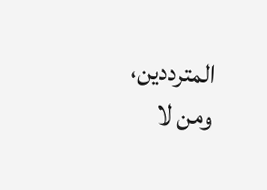المترددين، ومن لا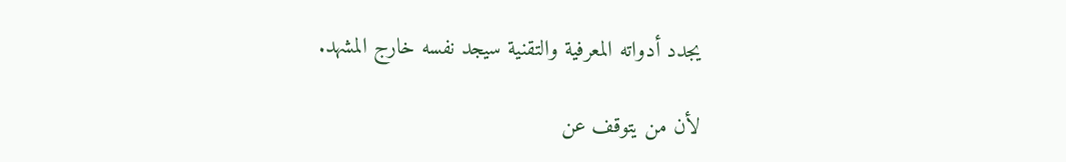يجدد أدواته المعرفية والتقنية سيجد نفسه خارج المشهد.

لأن من يتوقف عن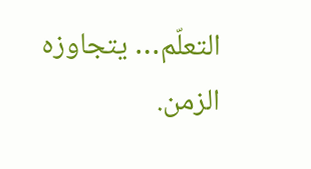التعلّم… يتجاوزه الزمن.